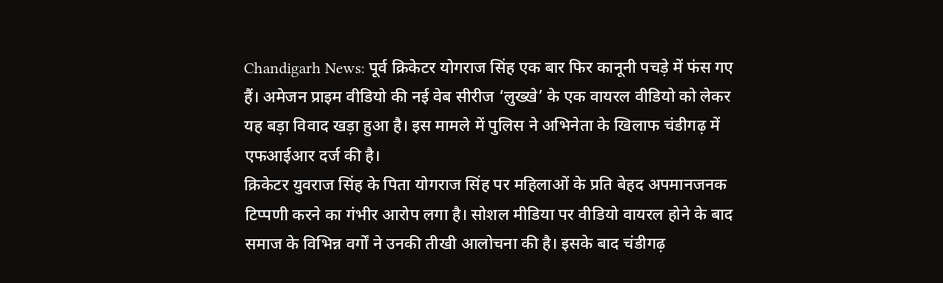Chandigarh News: पूर्व क्रिकेटर योगराज सिंह एक बार फिर कानूनी पचड़े में फंस गए हैं। अमेजन प्राइम वीडियो की नई वेब सीरीज ‘लुख्खे’ के एक वायरल वीडियो को लेकर यह बड़ा विवाद खड़ा हुआ है। इस मामले में पुलिस ने अभिनेता के खिलाफ चंडीगढ़ में एफआईआर दर्ज की है।
क्रिकेटर युवराज सिंह के पिता योगराज सिंह पर महिलाओं के प्रति बेहद अपमानजनक टिप्पणी करने का गंभीर आरोप लगा है। सोशल मीडिया पर वीडियो वायरल होने के बाद समाज के विभिन्न वर्गों ने उनकी तीखी आलोचना की है। इसके बाद चंडीगढ़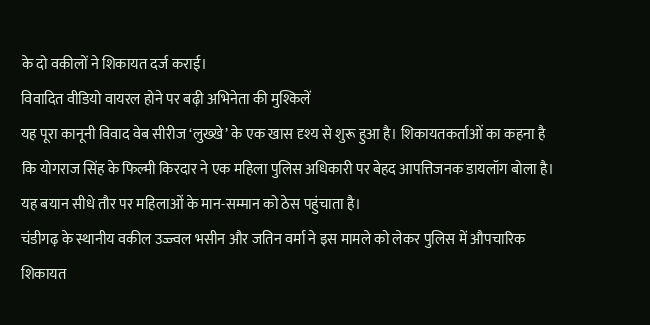के दो वकीलों ने शिकायत दर्ज कराई।
विवादित वीडियो वायरल होने पर बढ़ी अभिनेता की मुश्किलें
यह पूरा कानूनी विवाद वेब सीरीज ‘लुख्खे’ के एक खास दृश्य से शुरू हुआ है। शिकायतकर्ताओं का कहना है कि योगराज सिंह के फिल्मी किरदार ने एक महिला पुलिस अधिकारी पर बेहद आपत्तिजनक डायलॉग बोला है। यह बयान सीधे तौर पर महिलाओं के मान-सम्मान को ठेस पहुंचाता है।
चंडीगढ़ के स्थानीय वकील उज्ज्वल भसीन और जतिन वर्मा ने इस मामले को लेकर पुलिस में औपचारिक शिकायत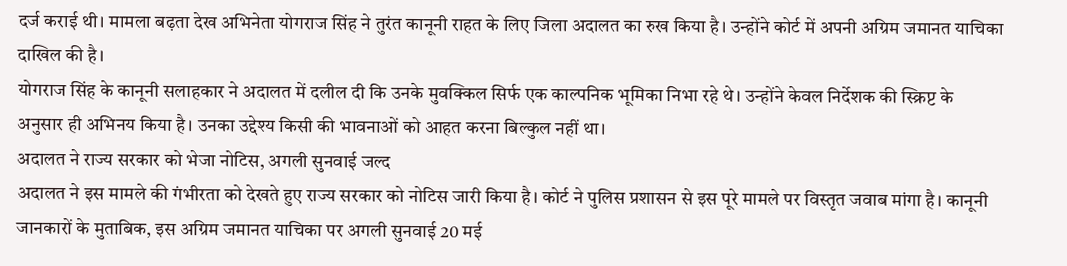दर्ज कराई थी। मामला बढ़ता देख अभिनेता योगराज सिंह ने तुरंत कानूनी राहत के लिए जिला अदालत का रुख किया है। उन्होंने कोर्ट में अपनी अग्रिम जमानत याचिका दाखिल की है।
योगराज सिंह के कानूनी सलाहकार ने अदालत में दलील दी कि उनके मुवक्किल सिर्फ एक काल्पनिक भूमिका निभा रहे थे। उन्होंने केवल निर्देशक की स्क्रिप्ट के अनुसार ही अभिनय किया है। उनका उद्देश्य किसी की भावनाओं को आहत करना बिल्कुल नहीं था।
अदालत ने राज्य सरकार को भेजा नोटिस, अगली सुनवाई जल्द
अदालत ने इस मामले की गंभीरता को देखते हुए राज्य सरकार को नोटिस जारी किया है। कोर्ट ने पुलिस प्रशासन से इस पूरे मामले पर विस्तृत जवाब मांगा है। कानूनी जानकारों के मुताबिक, इस अग्रिम जमानत याचिका पर अगली सुनवाई 20 मई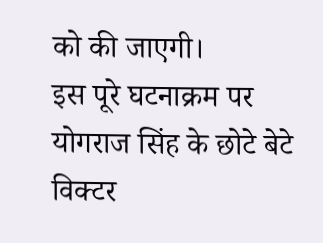को की जाएगी।
इस पूरे घटनाक्रम पर योगराज सिंह के छोटे बेटे विक्टर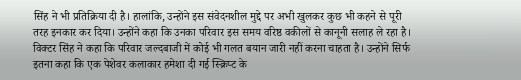सिंह ने भी प्रतिक्रिया दी है। हालांकि, उन्होंने इस संवेदनशील मुद्दे पर अभी खुलकर कुछ भी कहने से पूरी तरह इनकार कर दिया। उन्होंने कहा कि उनका परिवार इस समय वरिष्ठ वकीलों से कानूनी सलाह ले रहा है।
विक्टर सिंह ने कहा कि परिवार जल्दबाजी में कोई भी गलत बयान जारी नहीं करना चाहता है। उन्होंने सिर्फ इतना कहा कि एक पेशेवर कलाकार हमेशा दी गई स्क्रिप्ट के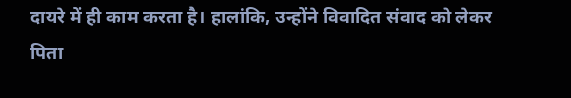दायरे में ही काम करता है। हालांकि, उन्होंने विवादित संवाद को लेकर पिता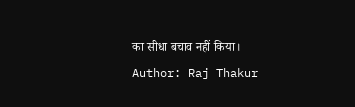का सीधा बचाव नहीं किया।
Author: Raj Thakur